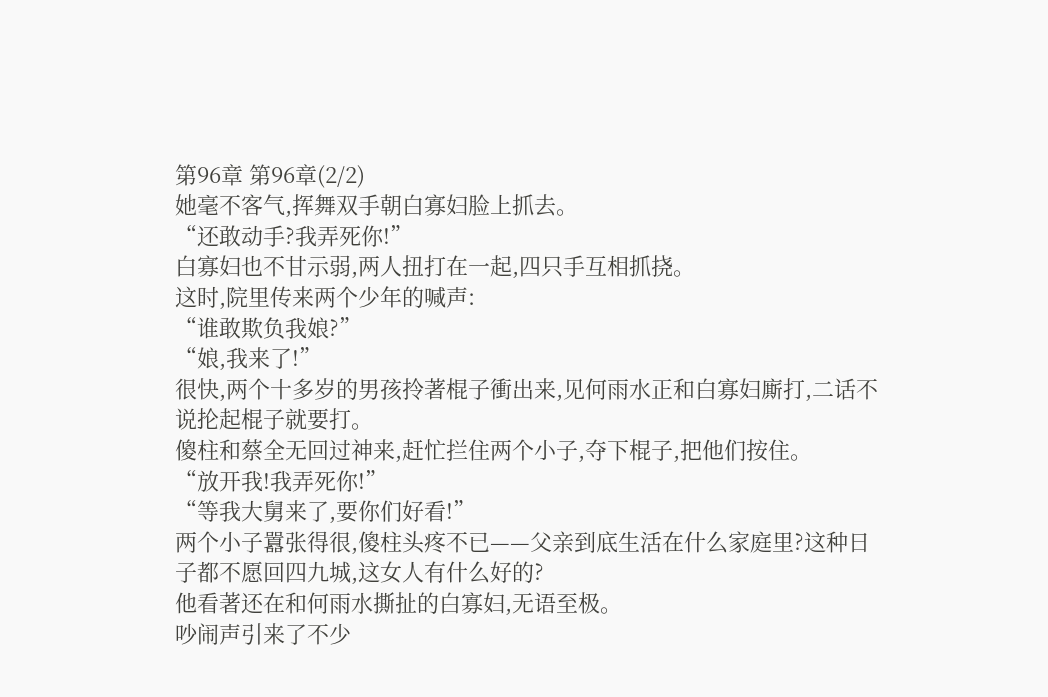第96章 第96章(2/2)
她毫不客气,挥舞双手朝白寡妇脸上抓去。
“还敢动手?我弄死你!”
白寡妇也不甘示弱,两人扭打在一起,四只手互相抓挠。
这时,院里传来两个少年的喊声:
“谁敢欺负我娘?”
“娘,我来了!”
很快,两个十多岁的男孩拎著棍子衝出来,见何雨水正和白寡妇廝打,二话不说抡起棍子就要打。
傻柱和蔡全无回过神来,赶忙拦住两个小子,夺下棍子,把他们按住。
“放开我!我弄死你!”
“等我大舅来了,要你们好看!”
两个小子囂张得很,傻柱头疼不已——父亲到底生活在什么家庭里?这种日子都不愿回四九城,这女人有什么好的?
他看著还在和何雨水撕扯的白寡妇,无语至极。
吵闹声引来了不少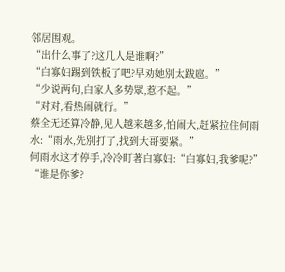邻居围观。
“出什么事了?这几人是谁啊?”
“白寡妇踢到铁板了吧?早劝她別太跋扈。”
“少说两句,白家人多势眾,惹不起。”
“对对,看热闹就行。”
蔡全无还算冷静,见人越来越多,怕闹大,赶紧拉住何雨水:“雨水,先別打了,找到大哥要紧。”
何雨水这才停手,冷冷盯著白寡妇:“白寡妇,我爹呢?”
“谁是你爹?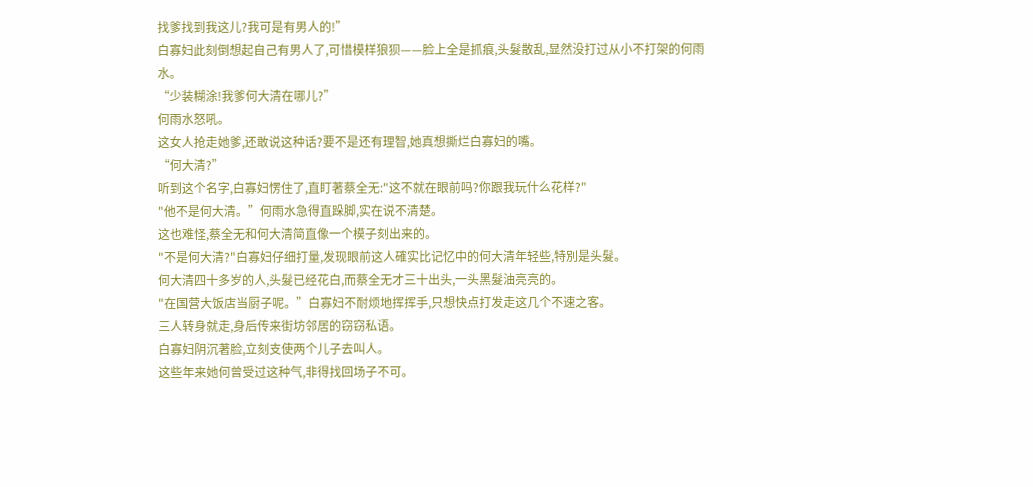找爹找到我这儿?我可是有男人的!”
白寡妇此刻倒想起自己有男人了,可惜模样狼狈——脸上全是抓痕,头髮散乱,显然没打过从小不打架的何雨水。
“少装糊涂!我爹何大清在哪儿?”
何雨水怒吼。
这女人抢走她爹,还敢说这种话?要不是还有理智,她真想撕烂白寡妇的嘴。
“何大清?”
听到这个名字,白寡妇愣住了,直盯著蔡全无:"这不就在眼前吗?你跟我玩什么花样?"
"他不是何大清。”何雨水急得直跺脚,实在说不清楚。
这也难怪,蔡全无和何大清简直像一个模子刻出来的。
"不是何大清?"白寡妇仔细打量,发现眼前这人確实比记忆中的何大清年轻些,特別是头髮。
何大清四十多岁的人,头髮已经花白,而蔡全无才三十出头,一头黑髮油亮亮的。
"在国营大饭店当厨子呢。”白寡妇不耐烦地挥挥手,只想快点打发走这几个不速之客。
三人转身就走,身后传来街坊邻居的窃窃私语。
白寡妇阴沉著脸,立刻支使两个儿子去叫人。
这些年来她何曾受过这种气,非得找回场子不可。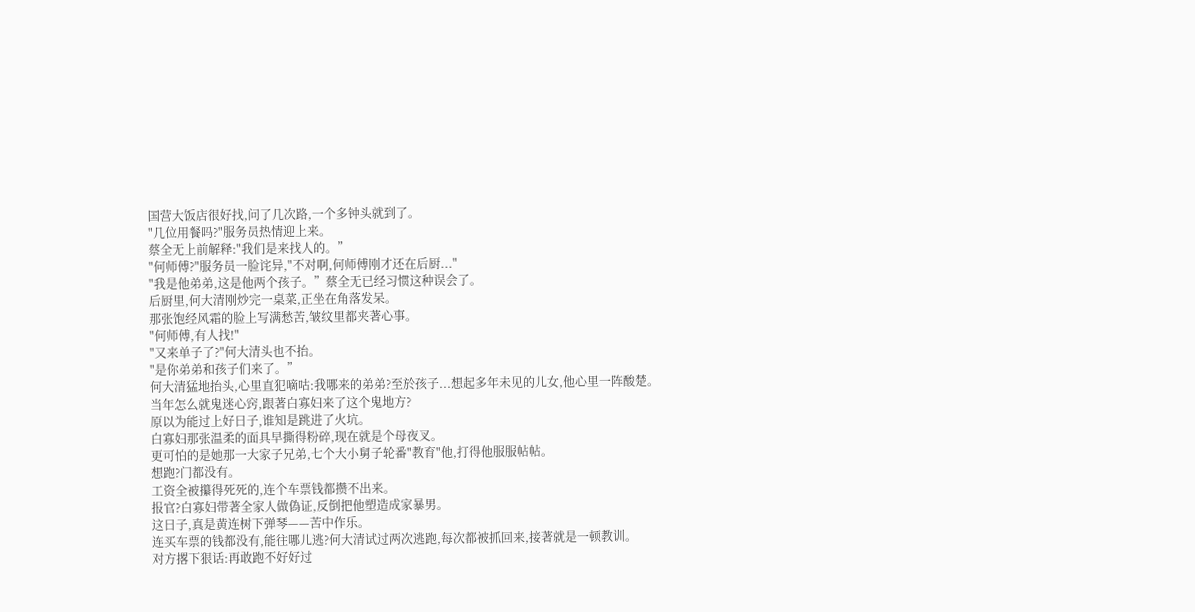国营大饭店很好找,问了几次路,一个多钟头就到了。
"几位用餐吗?"服务员热情迎上来。
蔡全无上前解释:"我们是来找人的。”
"何师傅?"服务员一脸诧异,"不对啊,何师傅刚才还在后厨..."
"我是他弟弟,这是他两个孩子。”蔡全无已经习惯这种误会了。
后厨里,何大清刚炒完一桌菜,正坐在角落发呆。
那张饱经风霜的脸上写满愁苦,皱纹里都夹著心事。
"何师傅,有人找!"
"又来单子了?"何大清头也不抬。
"是你弟弟和孩子们来了。”
何大清猛地抬头,心里直犯嘀咕:我哪来的弟弟?至於孩子...想起多年未见的儿女,他心里一阵酸楚。
当年怎么就鬼迷心窍,跟著白寡妇来了这个鬼地方?
原以为能过上好日子,谁知是跳进了火坑。
白寡妇那张温柔的面具早撕得粉碎,现在就是个母夜叉。
更可怕的是她那一大家子兄弟,七个大小舅子轮番"教育"他,打得他服服帖帖。
想跑?门都没有。
工资全被攥得死死的,连个车票钱都攒不出来。
报官?白寡妇带著全家人做偽证,反倒把他塑造成家暴男。
这日子,真是黄连树下弹琴——苦中作乐。
连买车票的钱都没有,能往哪儿逃?何大清试过两次逃跑,每次都被抓回来,接著就是一顿教训。
对方撂下狠话:再敢跑不好好过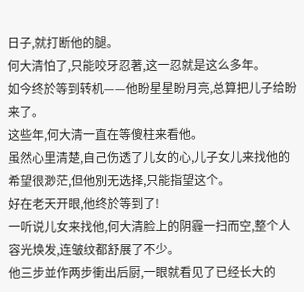日子,就打断他的腿。
何大清怕了,只能咬牙忍著,这一忍就是这么多年。
如今终於等到转机——他盼星星盼月亮,总算把儿子给盼来了。
这些年,何大清一直在等傻柱来看他。
虽然心里清楚,自己伤透了儿女的心,儿子女儿来找他的希望很渺茫,但他別无选择,只能指望这个。
好在老天开眼,他终於等到了!
一听说儿女来找他,何大清脸上的阴霾一扫而空,整个人容光焕发,连皱纹都舒展了不少。
他三步並作两步衝出后厨,一眼就看见了已经长大的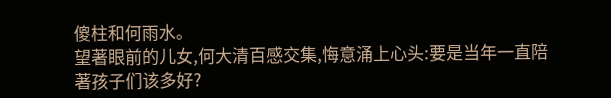傻柱和何雨水。
望著眼前的儿女,何大清百感交集,悔意涌上心头:要是当年一直陪著孩子们该多好?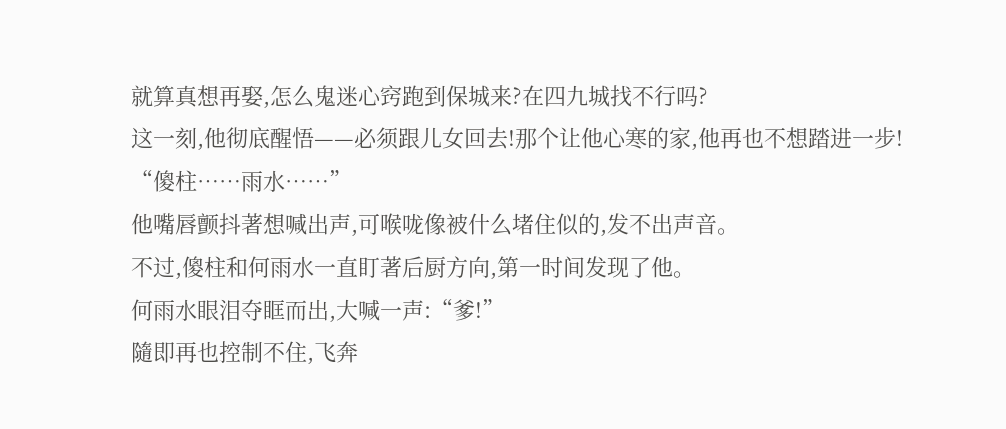就算真想再娶,怎么鬼迷心窍跑到保城来?在四九城找不行吗?
这一刻,他彻底醒悟——必须跟儿女回去!那个让他心寒的家,他再也不想踏进一步!
“傻柱……雨水……”
他嘴唇颤抖著想喊出声,可喉咙像被什么堵住似的,发不出声音。
不过,傻柱和何雨水一直盯著后厨方向,第一时间发现了他。
何雨水眼泪夺眶而出,大喊一声:“爹!”
隨即再也控制不住,飞奔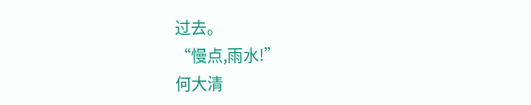过去。
“慢点,雨水!”
何大清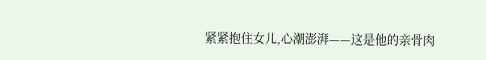紧紧抱住女儿,心潮澎湃——这是他的亲骨肉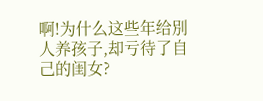啊!为什么这些年给別人养孩子,却亏待了自己的闺女?